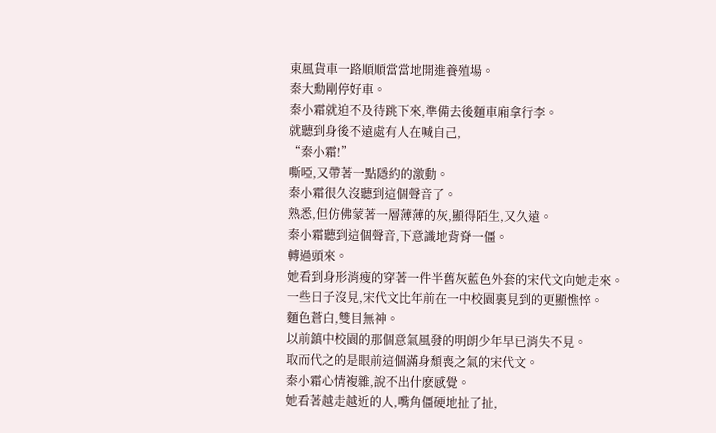東風貨車一路順順當當地開進養殖場。
秦大勳剛停好車。
秦小霜就迫不及待跳下來,準備去後麵車廂拿行李。
就聽到身後不遠處有人在喊自己,
“秦小霜!”
嘶啞,又帶著一點隱約的激動。
秦小霜很久沒聽到這個聲音了。
熟悉,但仿佛蒙著一層薄薄的灰,顯得陌生,又久遠。
秦小霜聽到這個聲音,下意識地背脊一僵。
轉過頭來。
她看到身形消瘦的穿著一件半舊灰藍色外套的宋代文向她走來。
一些日子沒見,宋代文比年前在一中校園裏見到的更顯憔悴。
麵色蒼白,雙目無神。
以前鎮中校園的那個意氣風發的明朗少年早已消失不見。
取而代之的是眼前這個滿身頹喪之氣的宋代文。
秦小霜心情複雜,說不出什麽感覺。
她看著越走越近的人,嘴角僵硬地扯了扯,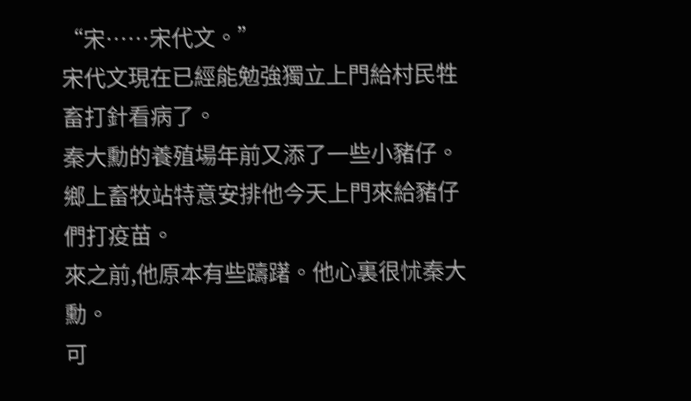“宋……宋代文。”
宋代文現在已經能勉強獨立上門給村民牲畜打針看病了。
秦大勳的養殖場年前又添了一些小豬仔。
鄉上畜牧站特意安排他今天上門來給豬仔們打疫苗。
來之前,他原本有些躊躇。他心裏很怵秦大勳。
可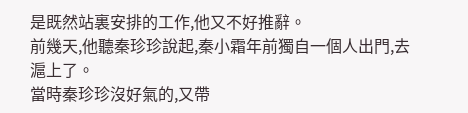是既然站裏安排的工作,他又不好推辭。
前幾天,他聽秦珍珍說起,秦小霜年前獨自一個人出門,去滬上了。
當時秦珍珍沒好氣的,又帶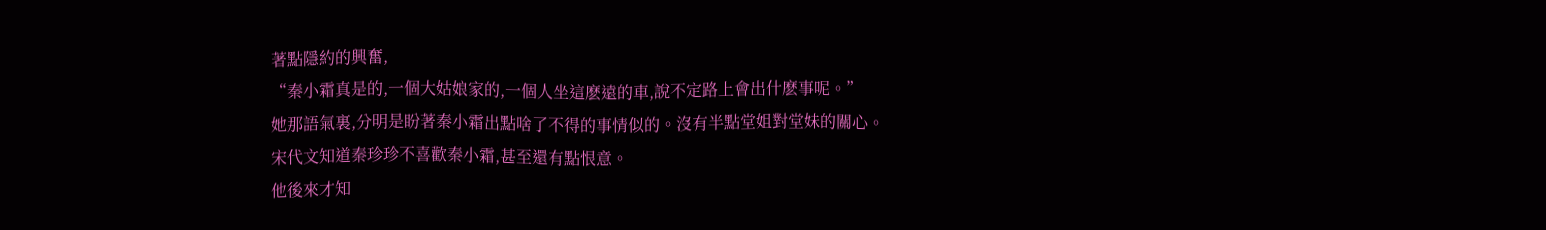著點隱約的興奮,
“秦小霜真是的,一個大姑娘家的,一個人坐這麽遠的車,說不定路上會出什麽事呢。”
她那語氣裏,分明是盼著秦小霜出點啥了不得的事情似的。沒有半點堂姐對堂妹的關心。
宋代文知道秦珍珍不喜歡秦小霜,甚至還有點恨意。
他後來才知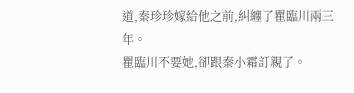道,秦珍珍嫁給他之前,糾纏了瞿臨川兩三年。
瞿臨川不要她,卻跟秦小霜訂親了。